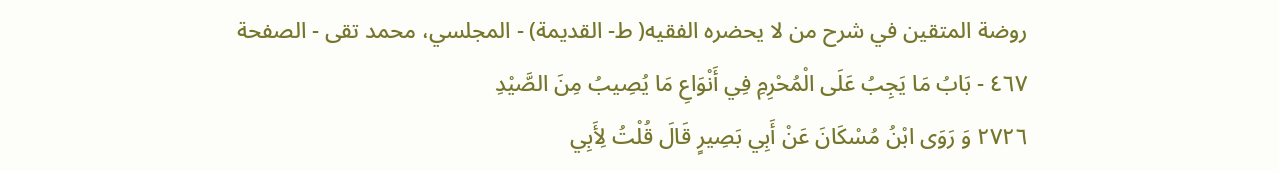روضة المتقين في شرح من لا يحضره الفقيه( ط- القديمة) - المجلسي، محمد تقى - الصفحة ٤٦٧ - بَابُ مَا يَجِبُ عَلَى الْمُحْرِمِ فِي أَنْوَاعِ مَا يُصِيبُ مِنَ الصَّيْدِ
٢٧٢٦ وَ رَوَى ابْنُ مُسْكَانَ عَنْ أَبِي بَصِيرٍ قَالَ قُلْتُ لِأَبِي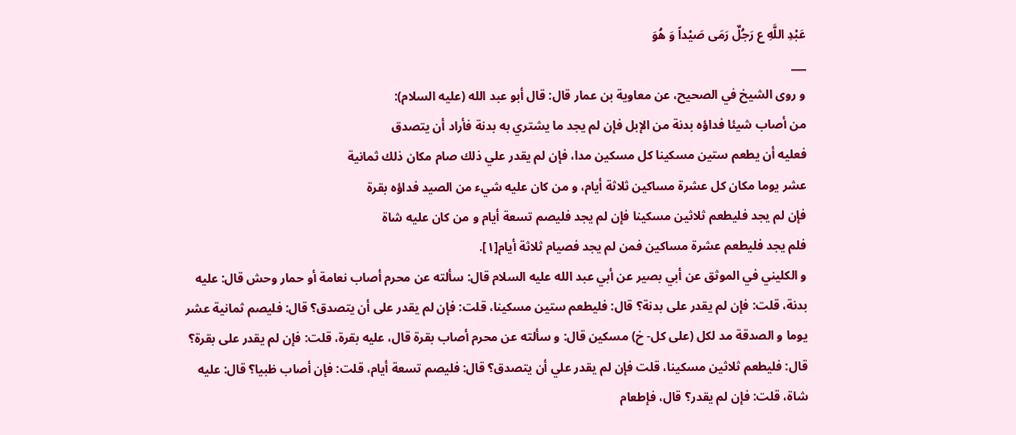عَبْدِ اللَّهِ ع رَجُلٌ رَمَى صَيْداً وَ هُوَ
___
و روى الشيخ في الصحيح، عن معاوية بن عمار قال: قال أبو عبد الله (عليه السلام):
من أصاب شيئا فداؤه بدنة من الإبل فإن لم يجد ما يشتري به بدنة فأراد أن يتصدق
فعليه أن يطعم ستين مسكينا كل مسكين مدا، فإن لم يقدر علي ذلك صام مكان ذلك ثمانية
عشر يوما مكان كل عشرة مساكين ثلاثة أيام، و من كان عليه شيء من الصيد فداؤه بقرة
فإن لم يجد فليطعم ثلاثين مسكينا فإن لم يجد فليصم تسعة أيام و من كان عليه شاة
فلم يجد فليطعم عشرة مساكين فمن لم يجد فصيام ثلاثة أيام[١].
و الكليني في الموثق عن أبي بصير عن أبي عبد الله عليه السلام قال: سألته عن محرم أصاب نعامة أو حمار وحش قال: عليه بدنة، قلت: فإن لم يقدر على بدنة؟ قال: فليطعم ستين مسكينا، قلت: فإن لم يقدر على أن يتصدق؟ قال: فليصم ثمانية عشر يوما و الصدقة مد لكل (على كل- خ) مسكين قال: و سألته عن محرم أصاب بقرة قال، عليه بقرة، قلت: فإن لم يقدر على بقرة؟ قال: فليطعم ثلاثين مسكينا، قلت فإن لم يقدر علي أن يتصدق؟ قال: فليصم تسعة أيام، قلت: فإن أصاب ظبيا؟ قال: عليه شاة، قلت: فإن لم يقدر؟ قال، فإطعام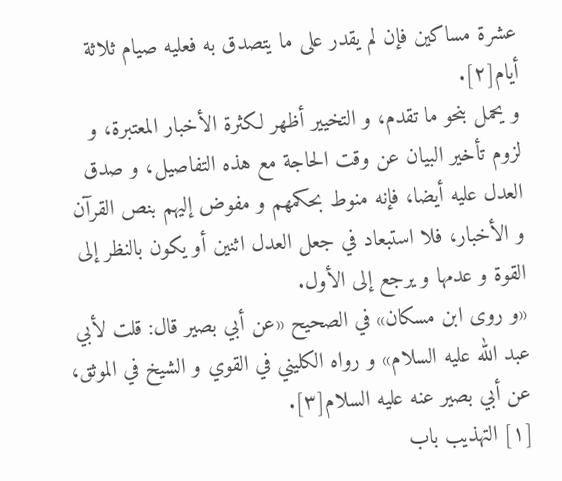عشرة مساكين فإن لم يقدر على ما يتصدق به فعليه صيام ثلاثة أيام[٢].
و يحمل بنحو ما تقدم، و التخيير أظهر لكثرة الأخبار المعتبرة، و لزوم تأخير البيان عن وقت الحاجة مع هذه التفاصيل، و صدق العدل عليه أيضا، فإنه منوط بحكمهم و مفوض إليهم بنص القرآن و الأخبار، فلا استبعاد في جعل العدل اثنين أو يكون بالنظر إلى القوة و عدمها و يرجع إلى الأول.
«و روى ابن مسكان» في الصحيح «عن أبي بصير قال: قلت لأبي عبد الله عليه السلام» و رواه الكليني في القوي و الشيخ في الموثق، عن أبي بصير عنه عليه السلام[٣].
[١] التهذيب باب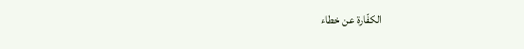الكفّارة عن خطاء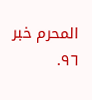المحرم خبر ٩٦.